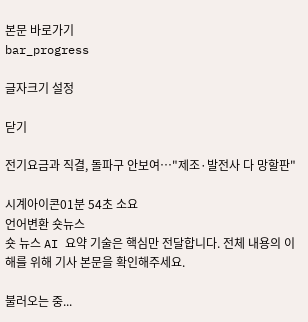본문 바로가기
bar_progress

글자크기 설정

닫기

전기요금과 직결, 돌파구 안보여…"제조·발전사 다 망할판"

시계아이콘01분 54초 소요
언어변환 숏뉴스
숏 뉴스 AI 요약 기술은 핵심만 전달합니다. 전체 내용의 이해를 위해 기사 본문을 확인해주세요.

불러오는 중...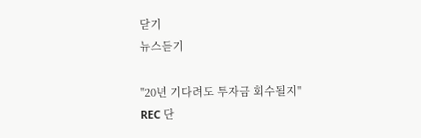닫기
뉴스듣기

"20년 기다려도 투자금 회수될지"
REC 단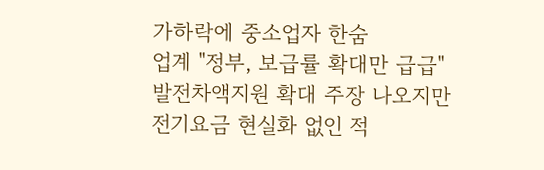가하락에 중소업자 한숨
업계 "정부, 보급률 확대만 급급"
발전차액지원 확대 주장 나오지만
전기요금 현실화 없인 적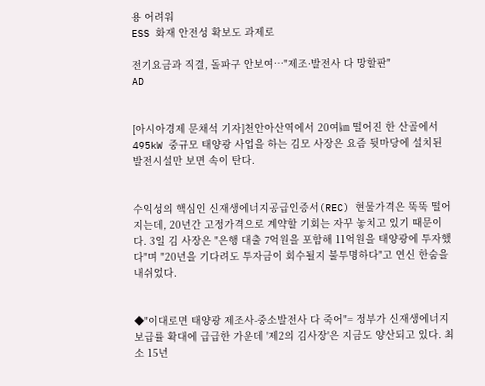용 어려워
ESS 화재 안전성 확보도 과제로

전기요금과 직결, 돌파구 안보여…"제조·발전사 다 망할판"
AD


[아시아경제 문채석 기자]천안아산역에서 20여㎞ 떨어진 한 산골에서 495kW 중규모 태양광 사업을 하는 김모 사장은 요즘 뒷마당에 설치된 발전시설만 보면 속이 탄다.


수익성의 핵심인 신재생에너지공급인증서(REC) 현물가격은 뚝뚝 떨어지는데, 20년간 고정가격으로 계약할 기회는 자꾸 놓치고 있기 때문이다. 3일 김 사장은 "은행 대출 7억원을 포함해 11억원을 태양광에 투자했다"며 "20년을 기다려도 투자금이 회수될지 불투명하다"고 연신 한숨을 내쉬었다.


◆"이대로면 태양광 제조사-중소발전사 다 죽어"= 정부가 신재생에너지 보급률 확대에 급급한 가운데 '제2의 김사장'은 지금도 양산되고 있다. 최소 15년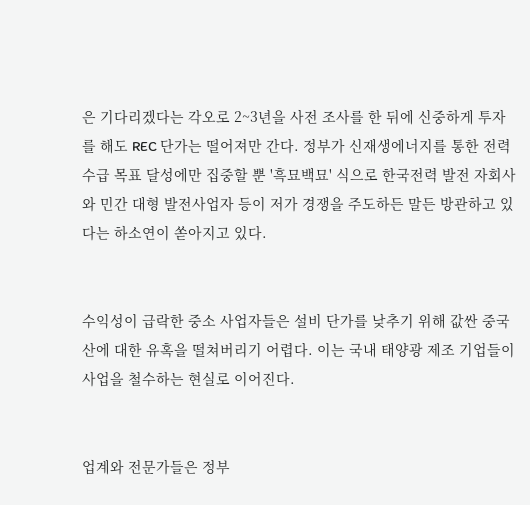은 기다리겠다는 각오로 2~3년을 사전 조사를 한 뒤에 신중하게 투자를 해도 REC 단가는 떨어져만 간다. 정부가 신재생에너지를 통한 전력 수급 목표 달성에만 집중할 뿐 '흑묘백묘' 식으로 한국전력 발전 자회사와 민간 대형 발전사업자 등이 저가 경쟁을 주도하든 말든 방관하고 있다는 하소연이 쏟아지고 있다.


수익성이 급락한 중소 사업자들은 설비 단가를 낮추기 위해 값싼 중국산에 대한 유혹을 떨쳐버리기 어렵다. 이는 국내 태양광 제조 기업들이 사업을 철수하는 현실로 이어진다.


업계와 전문가들은 정부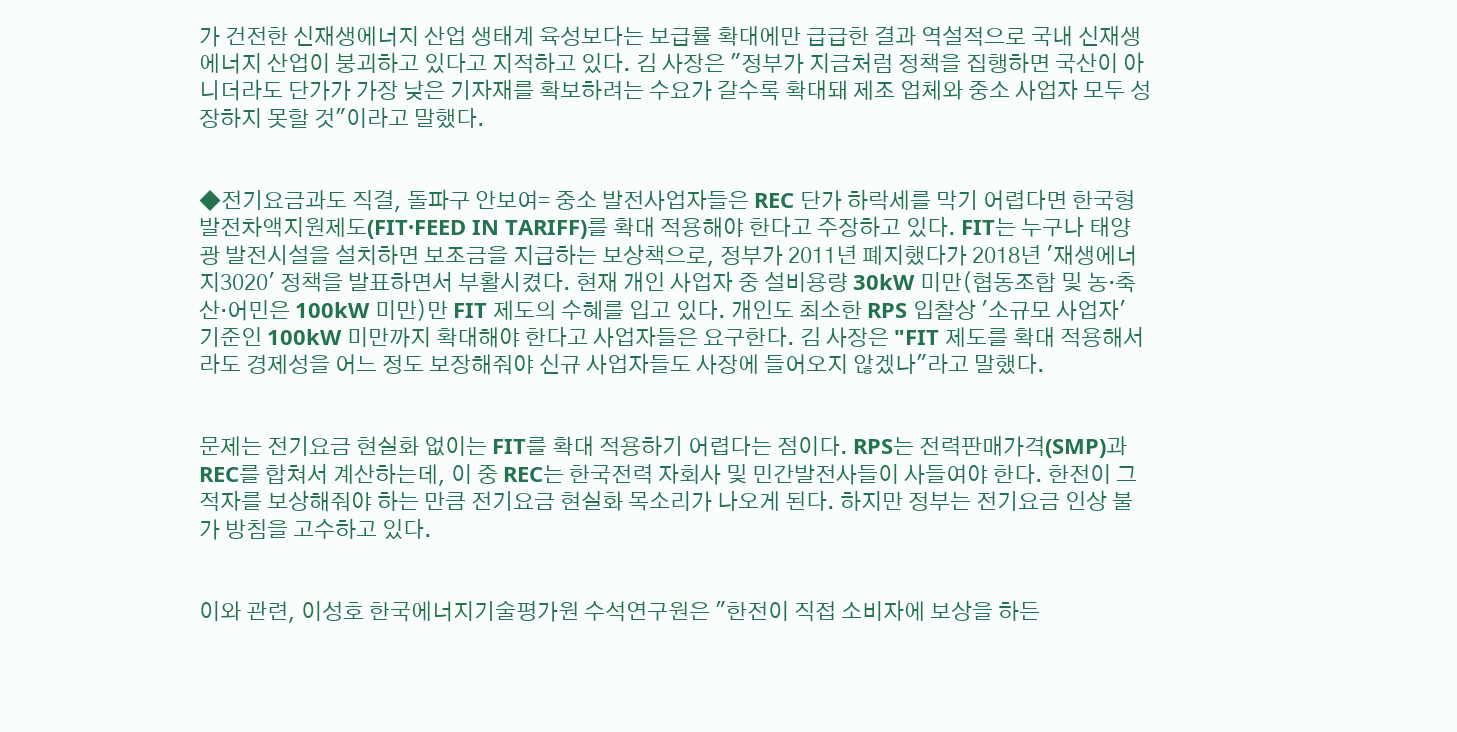가 건전한 신재생에너지 산업 생태계 육성보다는 보급률 확대에만 급급한 결과 역설적으로 국내 신재생에너지 산업이 붕괴하고 있다고 지적하고 있다. 김 사장은 "정부가 지금처럼 정책을 집행하면 국산이 아니더라도 단가가 가장 낮은 기자재를 확보하려는 수요가 갈수록 확대돼 제조 업체와 중소 사업자 모두 성장하지 못할 것"이라고 말했다.


◆전기요금과도 직결, 돌파구 안보여= 중소 발전사업자들은 REC 단가 하락세를 막기 어렵다면 한국형 발전차액지원제도(FIT·FEED IN TARIFF)를 확대 적용해야 한다고 주장하고 있다. FIT는 누구나 태양광 발전시설을 설치하면 보조금을 지급하는 보상책으로, 정부가 2011년 폐지했다가 2018년 '재생에너지3020' 정책을 발표하면서 부활시켰다. 현재 개인 사업자 중 설비용량 30kW 미만(협동조합 및 농·축산·어민은 100kW 미만)만 FIT 제도의 수혜를 입고 있다. 개인도 최소한 RPS 입찰상 '소규모 사업자' 기준인 100kW 미만까지 확대해야 한다고 사업자들은 요구한다. 김 사장은 "FIT 제도를 확대 적용해서라도 경제성을 어느 정도 보장해줘야 신규 사업자들도 사장에 들어오지 않겠나"라고 말했다.


문제는 전기요금 현실화 없이는 FIT를 확대 적용하기 어렵다는 점이다. RPS는 전력판매가격(SMP)과 REC를 합쳐서 계산하는데, 이 중 REC는 한국전력 자회사 및 민간발전사들이 사들여야 한다. 한전이 그 적자를 보상해줘야 하는 만큼 전기요금 현실화 목소리가 나오게 된다. 하지만 정부는 전기요금 인상 불가 방침을 고수하고 있다.


이와 관련, 이성호 한국에너지기술평가원 수석연구원은 "한전이 직접 소비자에 보상을 하든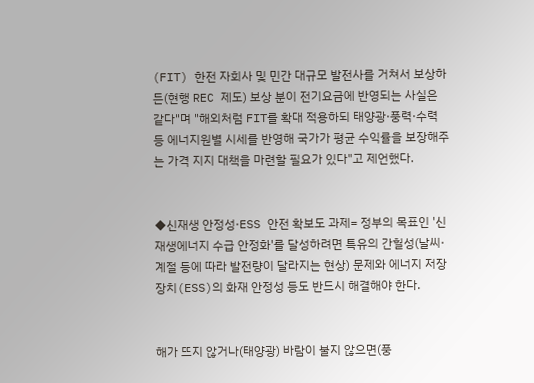(FIT) 한전 자회사 및 민간 대규모 발전사를 거쳐서 보상하든(현행 REC 제도) 보상 분이 전기요금에 반영되는 사실은 같다"며 "해외처럼 FIT를 확대 적용하되 태양광·풍력·수력 등 에너지원별 시세를 반영해 국가가 평균 수익률을 보장해주는 가격 지지 대책을 마련할 필요가 있다"고 제언했다.


◆신재생 안정성·ESS 안전 확보도 과제= 정부의 목표인 '신재생에너지 수급 안정화'를 달성하려면 특유의 간헐성(날씨·계절 등에 따라 발전량이 달라지는 현상) 문제와 에너지 저장장치(ESS)의 화재 안정성 등도 반드시 해결해야 한다.


해가 뜨지 않거나(태양광) 바람이 불지 않으면(풍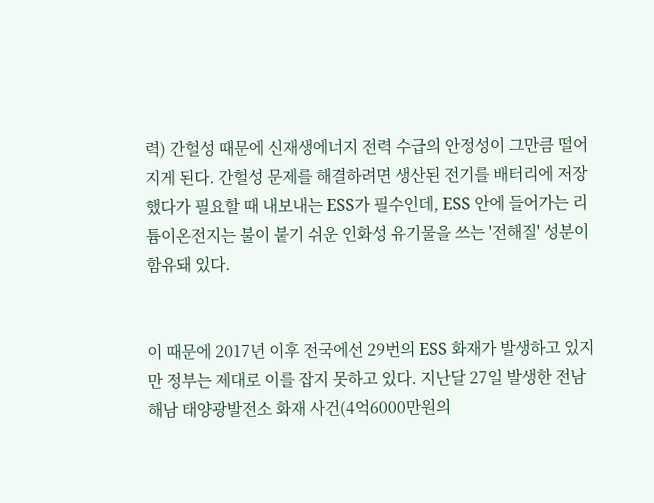력) 간헐성 때문에 신재생에너지 전력 수급의 안정성이 그만큼 떨어지게 된다. 간헐성 문제를 해결하려면 생산된 전기를 배터리에 저장했다가 필요할 때 내보내는 ESS가 필수인데, ESS 안에 들어가는 리튬이온전지는 불이 붙기 쉬운 인화성 유기물을 쓰는 '전해질' 성분이 함유돼 있다.


이 때문에 2017년 이후 전국에선 29번의 ESS 화재가 발생하고 있지만 정부는 제대로 이를 잡지 못하고 있다. 지난달 27일 발생한 전남 해남 태양광발전소 화재 사건(4억6000만원의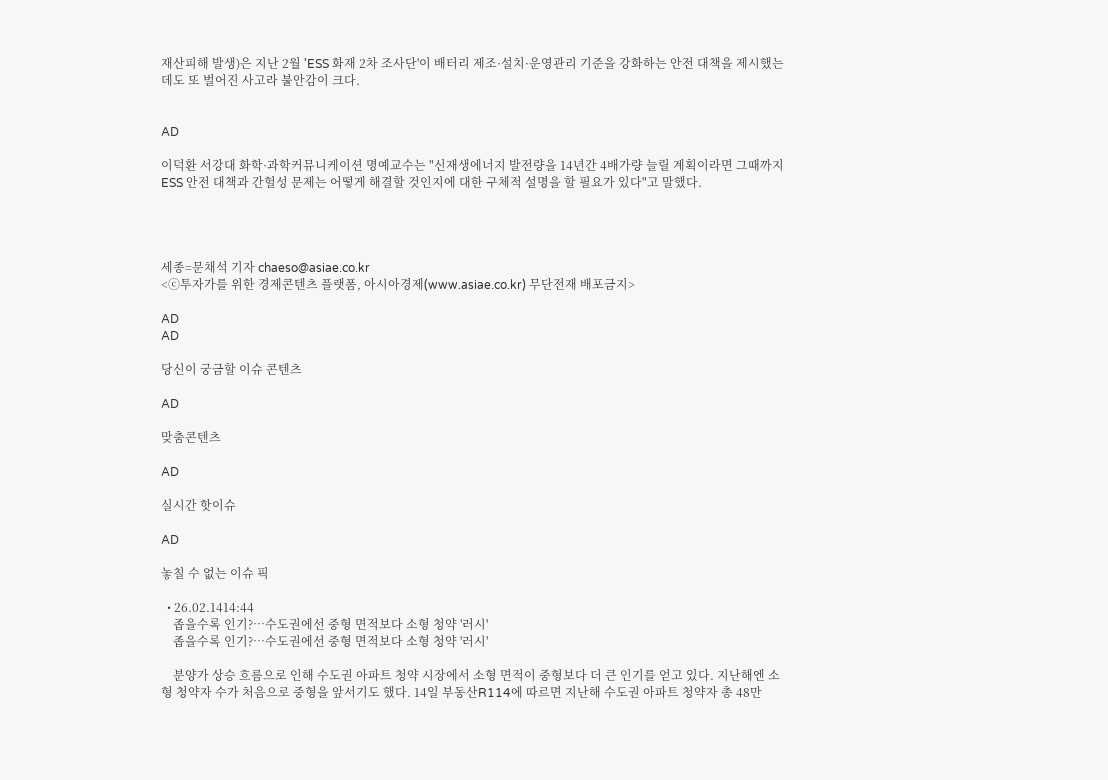재산피해 발생)은 지난 2월 'ESS 화재 2차 조사단'이 배터리 제조·설치·운영관리 기준을 강화하는 안전 대책을 제시했는데도 또 벌어진 사고라 불안감이 크다.


AD

이덕환 서강대 화학·과학커뮤니케이션 명예교수는 "신재생에너지 발전량을 14년간 4배가량 늘릴 계획이라면 그때까지 ESS 안전 대책과 간헐성 문제는 어떻게 해결할 것인지에 대한 구체적 설명을 할 필요가 있다"고 말했다.




세종=문채석 기자 chaeso@asiae.co.kr
<ⓒ투자가를 위한 경제콘텐츠 플랫폼, 아시아경제(www.asiae.co.kr) 무단전재 배포금지>

AD
AD

당신이 궁금할 이슈 콘텐츠

AD

맞춤콘텐츠

AD

실시간 핫이슈

AD

놓칠 수 없는 이슈 픽

  • 26.02.1414:44
    좁을수록 인기?…수도권에선 중형 면적보다 소형 청약 '러시'
    좁을수록 인기?…수도권에선 중형 면적보다 소형 청약 '러시'

    분양가 상승 흐름으로 인해 수도권 아파트 청약 시장에서 소형 면적이 중형보다 더 큰 인기를 얻고 있다. 지난해엔 소형 청약자 수가 처음으로 중형을 앞서기도 했다. 14일 부동산R114에 따르면 지난해 수도권 아파트 청약자 총 48만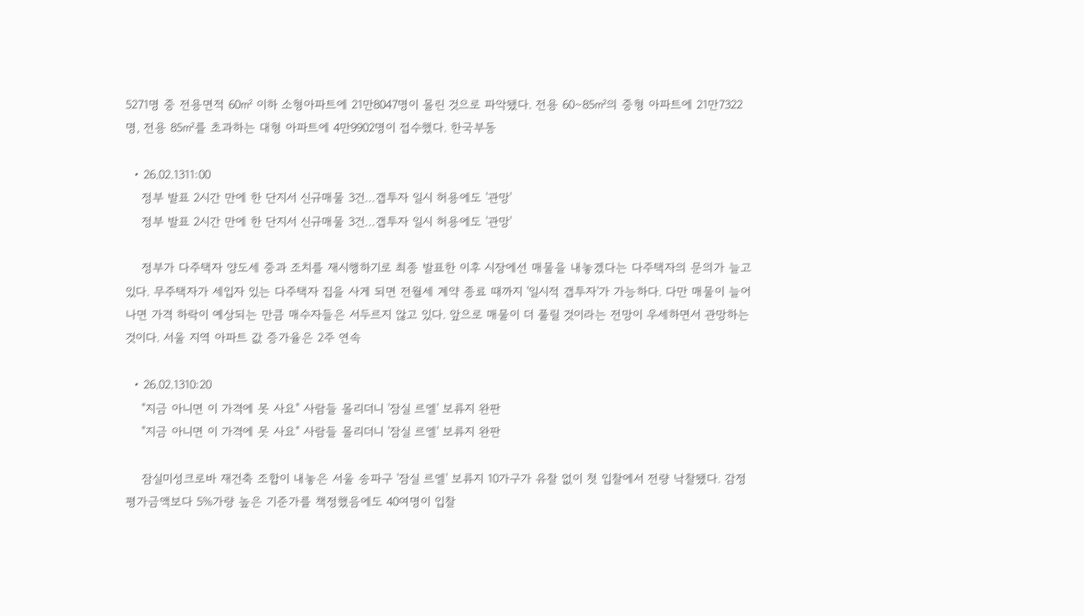5271명 중 전용면적 60㎡ 이하 소형아파트에 21만8047명이 몰린 것으로 파악됐다. 전용 60∼85㎡의 중형 아파트에 21만7322명, 전용 85㎡를 초과하는 대형 아파트에 4만9902명이 접수했다. 한국부동

  • 26.02.1311:00
    정부 발표 2시간 만에 한 단지서 신규매물 3건…갭투자 일시 허용에도 '관망'
    정부 발표 2시간 만에 한 단지서 신규매물 3건…갭투자 일시 허용에도 '관망'

    정부가 다주택자 양도세 중과 조치를 재시행하기로 최종 발표한 이후 시장에선 매물을 내놓겠다는 다주택자의 문의가 늘고 있다. 무주택자가 세입자 있는 다주택자 집을 사게 되면 전월세 계약 종료 때까지 '일시적 갭투자'가 가능하다. 다만 매물이 늘어나면 가격 하락이 예상되는 만큼 매수자들은 서두르지 않고 있다. 앞으로 매물이 더 풀릴 것이라는 전망이 우세하면서 관망하는 것이다. 서울 지역 아파트 값 증가율은 2주 연속

  • 26.02.1310:20
    "지금 아니면 이 가격에 못 사요" 사람들 몰리더니 '잠실 르엘' 보류지 완판
    "지금 아니면 이 가격에 못 사요" 사람들 몰리더니 '잠실 르엘' 보류지 완판

    잠실미성크로바 재건축 조합이 내놓은 서울 송파구 '잠실 르엘' 보류지 10가구가 유찰 없이 첫 입찰에서 전량 낙찰됐다. 감정평가금액보다 5%가량 높은 기준가를 책정했음에도 40여명이 입찰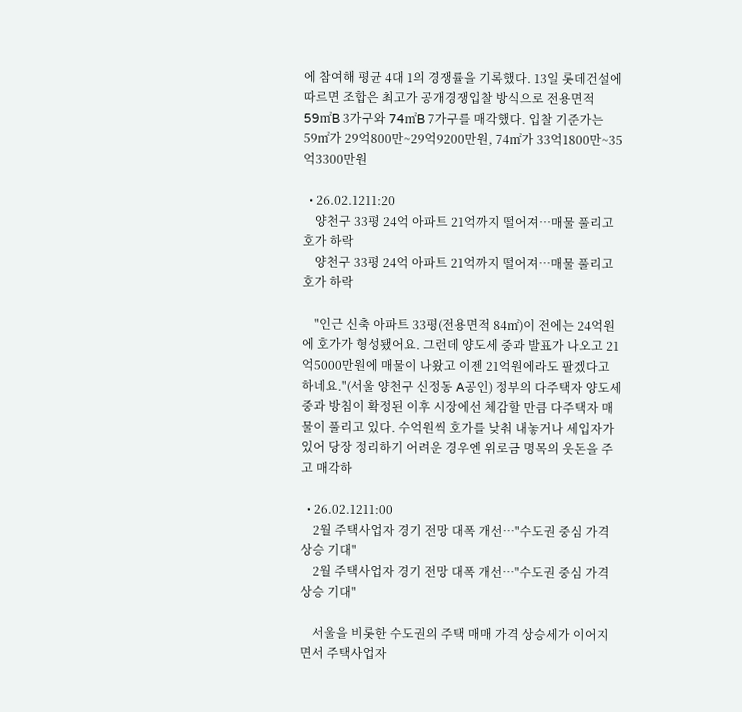에 참여해 평균 4대 1의 경쟁률을 기록했다. 13일 롯데건설에 따르면 조합은 최고가 공개경쟁입찰 방식으로 전용면적 59㎡B 3가구와 74㎡B 7가구를 매각했다. 입찰 기준가는 59㎡가 29억800만~29억9200만원, 74㎡가 33억1800만~35억3300만원

  • 26.02.1211:20
    양천구 33평 24억 아파트 21억까지 떨어져…매물 풀리고 호가 하락
    양천구 33평 24억 아파트 21억까지 떨어져…매물 풀리고 호가 하락

    "인근 신축 아파트 33평(전용면적 84㎡)이 전에는 24억원에 호가가 형성됐어요. 그런데 양도세 중과 발표가 나오고 21억5000만원에 매물이 나왔고 이젠 21억원에라도 팔겠다고 하네요."(서울 양천구 신정동 A공인) 정부의 다주택자 양도세 중과 방침이 확정된 이후 시장에선 체감할 만큼 다주택자 매물이 풀리고 있다. 수억원씩 호가를 낮춰 내놓거나 세입자가 있어 당장 정리하기 어려운 경우엔 위로금 명목의 웃돈을 주고 매각하

  • 26.02.1211:00
    2월 주택사업자 경기 전망 대폭 개선…"수도권 중심 가격 상승 기대"
    2월 주택사업자 경기 전망 대폭 개선…"수도권 중심 가격 상승 기대"

    서울을 비롯한 수도권의 주택 매매 가격 상승세가 이어지면서 주택사업자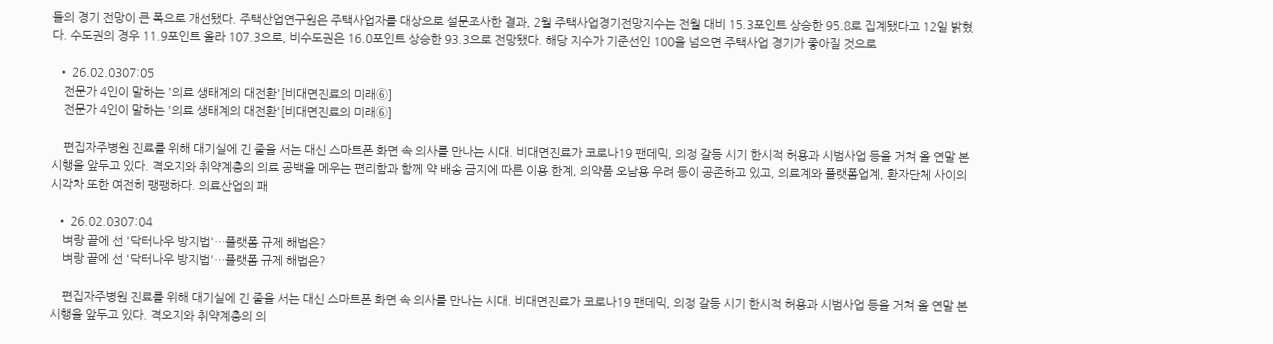들의 경기 전망이 큰 폭으로 개선됐다. 주택산업연구원은 주택사업자를 대상으로 설문조사한 결과, 2월 주택사업경기전망지수는 전월 대비 15.3포인트 상승한 95.8로 집계됐다고 12일 밝혔다. 수도권의 경우 11.9포인트 올라 107.3으로, 비수도권은 16.0포인트 상승한 93.3으로 전망됐다. 해당 지수가 기준선인 100을 넘으면 주택사업 경기가 좋아질 것으로

  • 26.02.0307:05
    전문가 4인이 말하는 '의료 생태계의 대전환'[비대면진료의 미래⑥]
    전문가 4인이 말하는 '의료 생태계의 대전환'[비대면진료의 미래⑥]

    편집자주병원 진료를 위해 대기실에 긴 줄을 서는 대신 스마트폰 화면 속 의사를 만나는 시대. 비대면진료가 코로나19 팬데믹, 의정 갈등 시기 한시적 허용과 시범사업 등을 거쳐 올 연말 본 시행을 앞두고 있다. 격오지와 취약계층의 의료 공백을 메우는 편리함과 함께 약 배송 금지에 따른 이용 한계, 의약품 오남용 우려 등이 공존하고 있고, 의료계와 플랫폼업계, 환자단체 사이의 시각차 또한 여전히 팽팽하다. 의료산업의 패

  • 26.02.0307:04
    벼랑 끝에 선 '닥터나우 방지법'…플랫폼 규제 해법은?
    벼랑 끝에 선 '닥터나우 방지법'…플랫폼 규제 해법은?

    편집자주병원 진료를 위해 대기실에 긴 줄을 서는 대신 스마트폰 화면 속 의사를 만나는 시대. 비대면진료가 코로나19 팬데믹, 의정 갈등 시기 한시적 허용과 시범사업 등을 거쳐 올 연말 본 시행을 앞두고 있다. 격오지와 취약계층의 의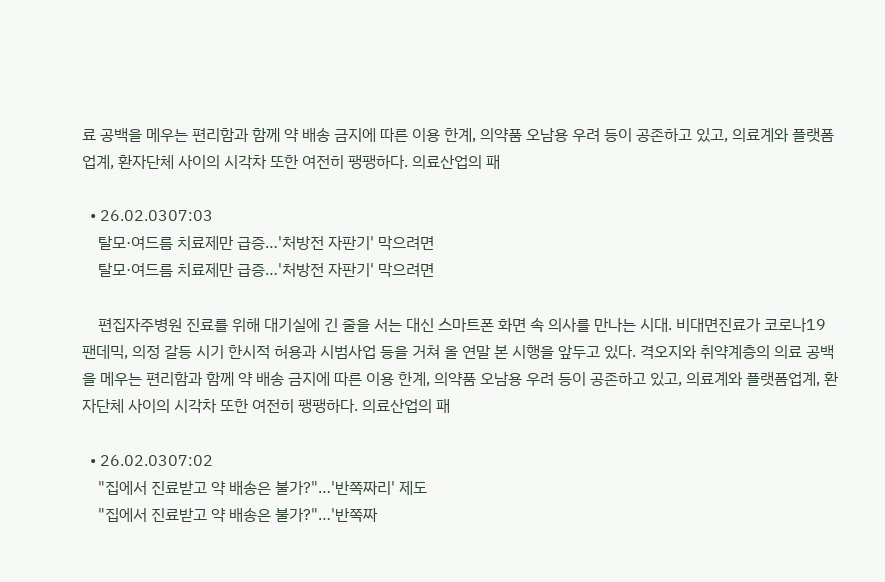료 공백을 메우는 편리함과 함께 약 배송 금지에 따른 이용 한계, 의약품 오남용 우려 등이 공존하고 있고, 의료계와 플랫폼업계, 환자단체 사이의 시각차 또한 여전히 팽팽하다. 의료산업의 패

  • 26.02.0307:03
    탈모·여드름 치료제만 급증…'처방전 자판기' 막으려면
    탈모·여드름 치료제만 급증…'처방전 자판기' 막으려면

    편집자주병원 진료를 위해 대기실에 긴 줄을 서는 대신 스마트폰 화면 속 의사를 만나는 시대. 비대면진료가 코로나19 팬데믹, 의정 갈등 시기 한시적 허용과 시범사업 등을 거쳐 올 연말 본 시행을 앞두고 있다. 격오지와 취약계층의 의료 공백을 메우는 편리함과 함께 약 배송 금지에 따른 이용 한계, 의약품 오남용 우려 등이 공존하고 있고, 의료계와 플랫폼업계, 환자단체 사이의 시각차 또한 여전히 팽팽하다. 의료산업의 패

  • 26.02.0307:02
    "집에서 진료받고 약 배송은 불가?"…'반쪽짜리' 제도
    "집에서 진료받고 약 배송은 불가?"…'반쪽짜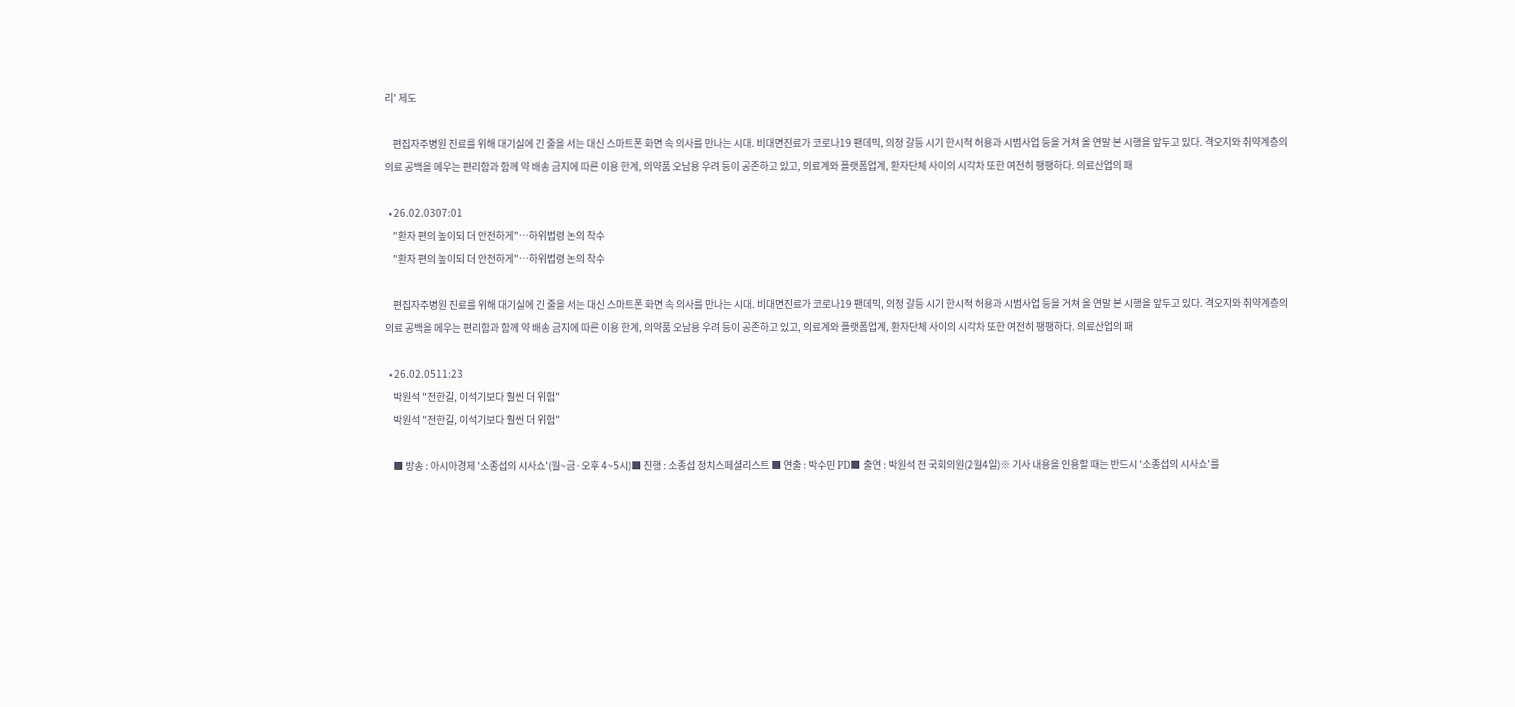리' 제도

    편집자주병원 진료를 위해 대기실에 긴 줄을 서는 대신 스마트폰 화면 속 의사를 만나는 시대. 비대면진료가 코로나19 팬데믹, 의정 갈등 시기 한시적 허용과 시범사업 등을 거쳐 올 연말 본 시행을 앞두고 있다. 격오지와 취약계층의 의료 공백을 메우는 편리함과 함께 약 배송 금지에 따른 이용 한계, 의약품 오남용 우려 등이 공존하고 있고, 의료계와 플랫폼업계, 환자단체 사이의 시각차 또한 여전히 팽팽하다. 의료산업의 패

  • 26.02.0307:01
    "환자 편의 높이되 더 안전하게"…하위법령 논의 착수
    "환자 편의 높이되 더 안전하게"…하위법령 논의 착수

    편집자주병원 진료를 위해 대기실에 긴 줄을 서는 대신 스마트폰 화면 속 의사를 만나는 시대. 비대면진료가 코로나19 팬데믹, 의정 갈등 시기 한시적 허용과 시범사업 등을 거쳐 올 연말 본 시행을 앞두고 있다. 격오지와 취약계층의 의료 공백을 메우는 편리함과 함께 약 배송 금지에 따른 이용 한계, 의약품 오남용 우려 등이 공존하고 있고, 의료계와 플랫폼업계, 환자단체 사이의 시각차 또한 여전히 팽팽하다. 의료산업의 패

  • 26.02.0511:23
    박원석 "전한길, 이석기보다 훨씬 더 위험"
    박원석 "전한길, 이석기보다 훨씬 더 위험"

    ■ 방송 : 아시아경제 '소종섭의 시사쇼'(월~금·오후 4~5시)■ 진행 : 소종섭 정치스페셜리스트 ■ 연출 : 박수민 PD■ 출연 : 박원석 전 국회의원(2월4일)※ 기사 내용을 인용할 때는 반드시 '소종섭의 시사쇼'를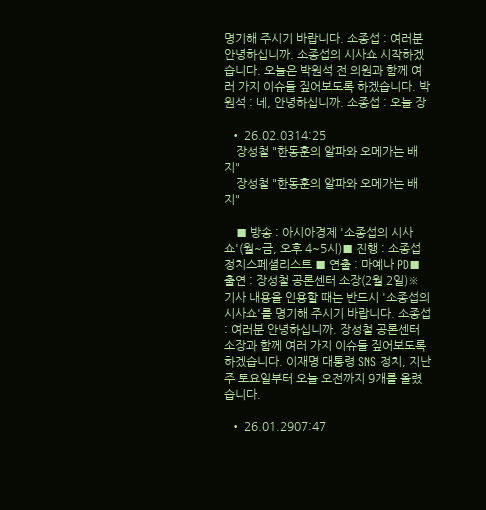명기해 주시기 바랍니다. 소종섭 : 여러분 안녕하십니까. 소종섭의 시사쇼 시작하겠습니다. 오늘은 박원석 전 의원과 함께 여러 가지 이슈들 짚어보도록 하겠습니다. 박원석 : 네, 안녕하십니까. 소종섭 : 오늘 장

  • 26.02.0314:25
    장성철 "한동훈의 알파와 오메가는 배지"
    장성철 "한동훈의 알파와 오메가는 배지"

    ■ 방송 : 아시아경제 '소종섭의 시사쇼'(월~금, 오후 4~5시)■ 진행 : 소종섭 정치스페셜리스트 ■ 연출 : 마예나 PD■ 출연 : 장성철 공론센터 소장(2월 2일)※ 기사 내용을 인용할 때는 반드시 '소종섭의 시사쇼'를 명기해 주시기 바랍니다. 소종섭 : 여러분 안녕하십니까. 장성철 공론센터 소장과 함께 여러 가지 이슈들 짚어보도록 하겠습니다. 이재명 대통령 SNS 정치, 지난주 토요일부터 오늘 오전까지 9개를 올렸습니다.

  • 26.01.2907:47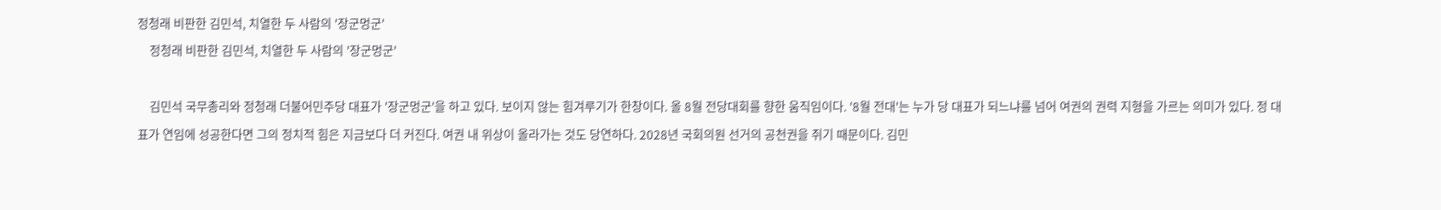정청래 비판한 김민석, 치열한 두 사람의 '장군멍군'
    정청래 비판한 김민석, 치열한 두 사람의 '장군멍군'

    김민석 국무총리와 정청래 더불어민주당 대표가 '장군멍군'을 하고 있다. 보이지 않는 힘겨루기가 한창이다. 올 8월 전당대회를 향한 움직임이다. '8월 전대'는 누가 당 대표가 되느냐를 넘어 여권의 권력 지형을 가르는 의미가 있다. 정 대표가 연임에 성공한다면 그의 정치적 힘은 지금보다 더 커진다. 여권 내 위상이 올라가는 것도 당연하다. 2028년 국회의원 선거의 공천권을 쥐기 때문이다. 김민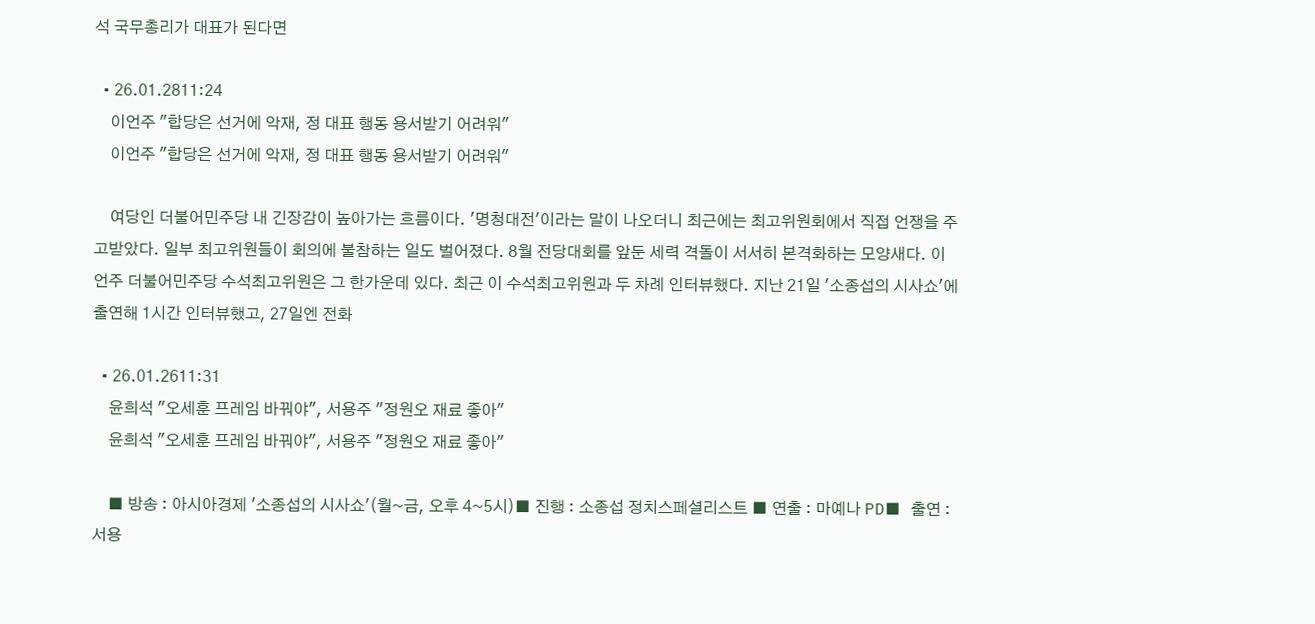석 국무총리가 대표가 된다면

  • 26.01.2811:24
    이언주 "합당은 선거에 악재, 정 대표 행동 용서받기 어려워"
    이언주 "합당은 선거에 악재, 정 대표 행동 용서받기 어려워"

    여당인 더불어민주당 내 긴장감이 높아가는 흐름이다. '명청대전'이라는 말이 나오더니 최근에는 최고위원회에서 직접 언쟁을 주고받았다. 일부 최고위원들이 회의에 불참하는 일도 벌어졌다. 8월 전당대회를 앞둔 세력 격돌이 서서히 본격화하는 모양새다. 이언주 더불어민주당 수석최고위원은 그 한가운데 있다. 최근 이 수석최고위원과 두 차례 인터뷰했다. 지난 21일 '소종섭의 시사쇼'에 출연해 1시간 인터뷰했고, 27일엔 전화

  • 26.01.2611:31
    윤희석 "오세훈 프레임 바꿔야", 서용주 "정원오 재료 좋아"
    윤희석 "오세훈 프레임 바꿔야", 서용주 "정원오 재료 좋아"

    ■ 방송 : 아시아경제 '소종섭의 시사쇼'(월~금, 오후 4~5시)■ 진행 : 소종섭 정치스페셜리스트 ■ 연출 : 마예나 PD■ 출연 : 서용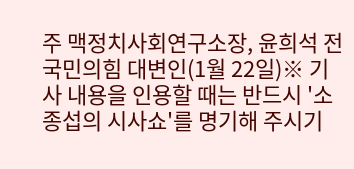주 맥정치사회연구소장, 윤희석 전 국민의힘 대변인(1월 22일)※ 기사 내용을 인용할 때는 반드시 '소종섭의 시사쇼'를 명기해 주시기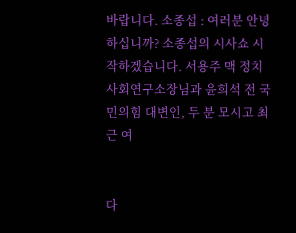바랍니다. 소종섭 : 여러분 안녕하십니까? 소종섭의 시사쇼 시작하겠습니다. 서용주 맥 정치사회연구소장님과 윤희석 전 국민의힘 대변인, 두 분 모시고 최근 여


다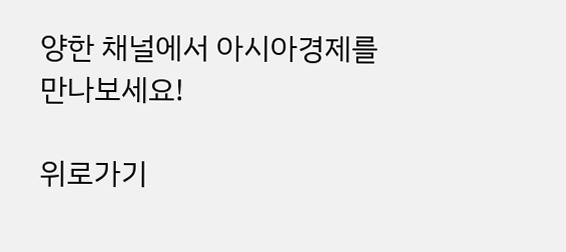양한 채널에서 아시아경제를 만나보세요!

위로가기